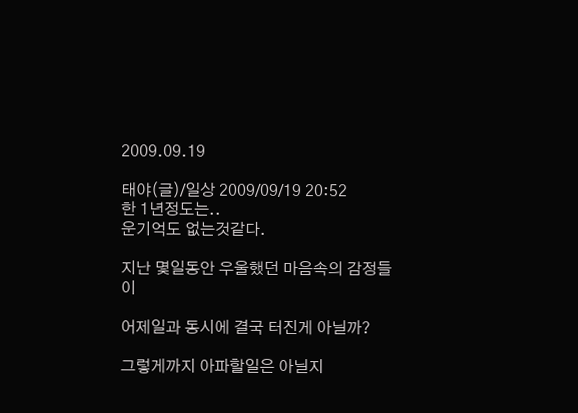2009.09.19

태야(글)/일상 2009/09/19 20:52
한 1년정도는..
운기억도 없는것같다.

지난 몇일동안 우울했던 마음속의 감정들이

어제일과 동시에 결국 터진게 아닐까?

그렇게까지 아파할일은 아닐지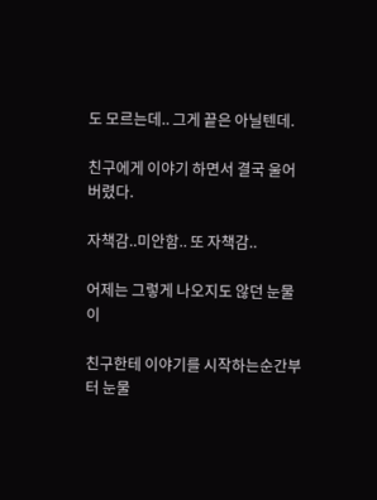도 모르는데.. 그게 끝은 아닐텐데.

친구에게 이야기 하면서 결국 울어버렸다.

자책감..미안함.. 또 자책감..

어제는 그렇게 나오지도 않던 눈물이

친구한테 이야기를 시작하는순간부터 눈물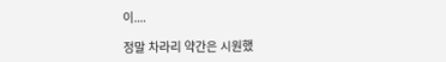이....

정말 차라리 약간은 시원했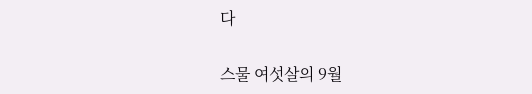다

스물 여섯살의 9월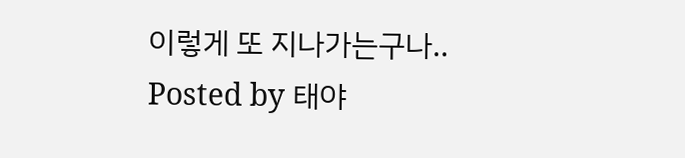이렇게 또 지나가는구나..
Posted by 태야